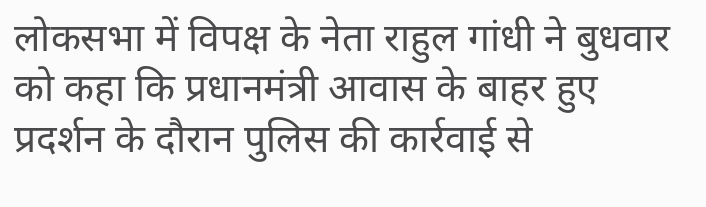लोकसभा में विपक्ष के नेता राहुल गांधी ने बुधवार को कहा कि प्रधानमंत्री आवास के बाहर हुए प्रदर्शन के दौरान पुलिस की कार्रवाई से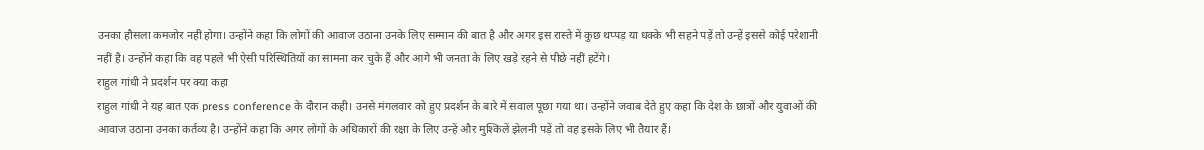उनका हौसला कमजोर नहीं होगा। उन्होंने कहा कि लोगों की आवाज उठाना उनके लिए सम्मान की बात है और अगर इस रास्ते में कुछ थप्पड़ या धक्के भी सहने पड़ें तो उन्हें इससे कोई परेशानी नहीं है। उन्होंने कहा कि वह पहले भी ऐसी परिस्थितियों का सामना कर चुके हैं और आगे भी जनता के लिए खड़े रहने से पीछे नहीं हटेंगे।
राहुल गांधी ने प्रदर्शन पर क्या कहा
राहुल गांधी ने यह बात एक press conference के दौरान कही। उनसे मंगलवार को हुए प्रदर्शन के बारे में सवाल पूछा गया था। उन्होंने जवाब देते हुए कहा कि देश के छात्रों और युवाओं की आवाज उठाना उनका कर्तव्य है। उन्होंने कहा कि अगर लोगों के अधिकारों की रक्षा के लिए उन्हें और मुश्किलें झेलनी पड़ें तो वह इसके लिए भी तैयार हैं।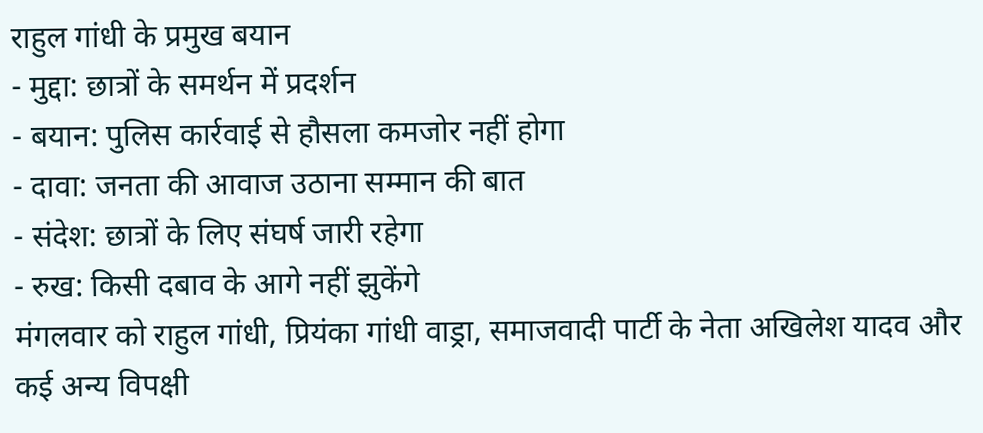राहुल गांधी के प्रमुख बयान
- मुद्दा: छात्रों के समर्थन में प्रदर्शन
- बयान: पुलिस कार्रवाई से हौसला कमजोर नहीं होगा
- दावा: जनता की आवाज उठाना सम्मान की बात
- संदेश: छात्रों के लिए संघर्ष जारी रहेगा
- रुख: किसी दबाव के आगे नहीं झुकेंगे
मंगलवार को राहुल गांधी, प्रियंका गांधी वाड्रा, समाजवादी पार्टी के नेता अखिलेश यादव और कई अन्य विपक्षी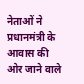नेताओं ने प्रधानमंत्री के आवास की ओर जाने वाले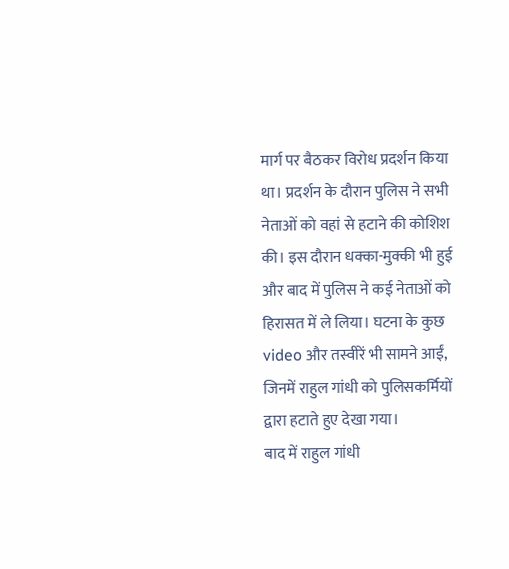मार्ग पर बैठकर विरोध प्रदर्शन किया था। प्रदर्शन के दौरान पुलिस ने सभी नेताओं को वहां से हटाने की कोशिश की। इस दौरान धक्का-मुक्की भी हुई और बाद में पुलिस ने कई नेताओं को हिरासत में ले लिया। घटना के कुछ video और तस्वीरें भी सामने आईं, जिनमें राहुल गांधी को पुलिसकर्मियों द्वारा हटाते हुए देखा गया।
बाद में राहुल गांधी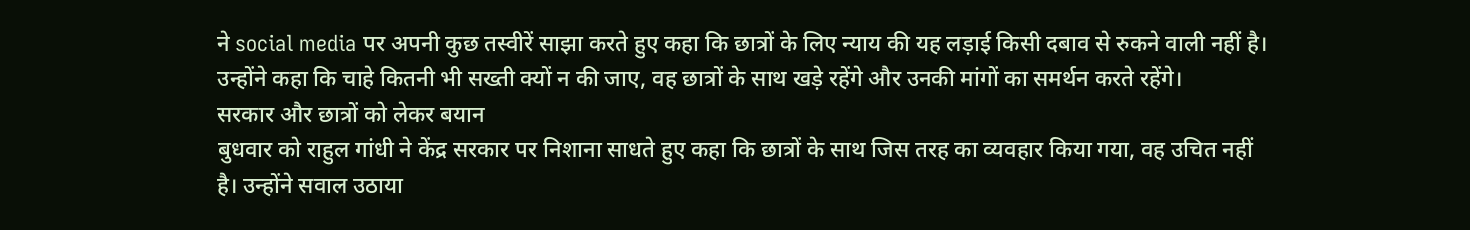ने social media पर अपनी कुछ तस्वीरें साझा करते हुए कहा कि छात्रों के लिए न्याय की यह लड़ाई किसी दबाव से रुकने वाली नहीं है। उन्होंने कहा कि चाहे कितनी भी सख्ती क्यों न की जाए, वह छात्रों के साथ खड़े रहेंगे और उनकी मांगों का समर्थन करते रहेंगे।
सरकार और छात्रों को लेकर बयान
बुधवार को राहुल गांधी ने केंद्र सरकार पर निशाना साधते हुए कहा कि छात्रों के साथ जिस तरह का व्यवहार किया गया, वह उचित नहीं है। उन्होंने सवाल उठाया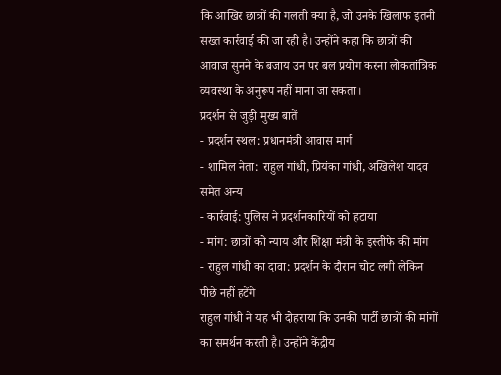कि आखिर छात्रों की गलती क्या है, जो उनके खिलाफ इतनी सख्त कार्रवाई की जा रही है। उन्होंने कहा कि छात्रों की आवाज सुनने के बजाय उन पर बल प्रयोग करना लोकतांत्रिक व्यवस्था के अनुरूप नहीं माना जा सकता।
प्रदर्शन से जुड़ी मुख्य बातें
- प्रदर्शन स्थल: प्रधानमंत्री आवास मार्ग
- शामिल नेता: राहुल गांधी, प्रियंका गांधी, अखिलेश यादव समेत अन्य
- कार्रवाई: पुलिस ने प्रदर्शनकारियों को हटाया
- मांग: छात्रों को न्याय और शिक्षा मंत्री के इस्तीफे की मांग
- राहुल गांधी का दावा: प्रदर्शन के दौरान चोट लगी लेकिन पीछे नहीं हटेंगे
राहुल गांधी ने यह भी दोहराया कि उनकी पार्टी छात्रों की मांगों का समर्थन करती है। उन्होंने केंद्रीय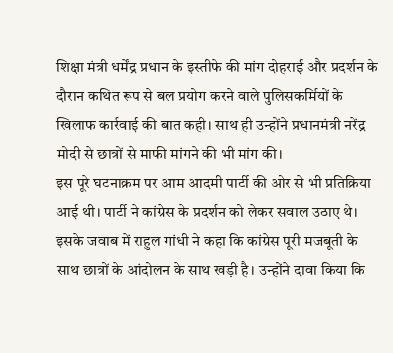शिक्षा मंत्री धर्मेंद्र प्रधान के इस्तीफे की मांग दोहराई और प्रदर्शन के दौरान कथित रूप से बल प्रयोग करने वाले पुलिसकर्मियों के खिलाफ कार्रवाई की बात कही। साथ ही उन्होंने प्रधानमंत्री नरेंद्र मोदी से छात्रों से माफी मांगने की भी मांग की।
इस पूरे घटनाक्रम पर आम आदमी पार्टी की ओर से भी प्रतिक्रिया आई थी। पार्टी ने कांग्रेस के प्रदर्शन को लेकर सवाल उठाए थे। इसके जवाब में राहुल गांधी ने कहा कि कांग्रेस पूरी मजबूती के साथ छात्रों के आंदोलन के साथ खड़ी है। उन्होंने दावा किया कि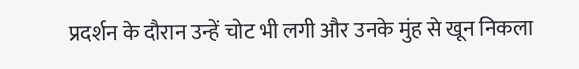प्रदर्शन के दौरान उन्हें चोट भी लगी और उनके मुंह से खून निकला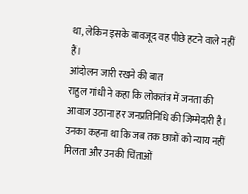था, लेकिन इसके बावजूद वह पीछे हटने वाले नहीं हैं।
आंदोलन जारी रखने की बात
राहुल गांधी ने कहा कि लोकतंत्र में जनता की आवाज उठाना हर जनप्रतिनिधि की जिम्मेदारी है। उनका कहना था कि जब तक छात्रों को न्याय नहीं मिलता और उनकी चिंताओं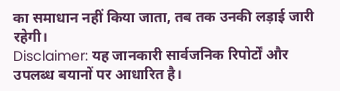का समाधान नहीं किया जाता, तब तक उनकी लड़ाई जारी रहेगी।
Disclaimer: यह जानकारी सार्वजनिक रिपोर्टों और उपलब्ध बयानों पर आधारित है।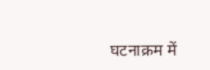घटनाक्रम में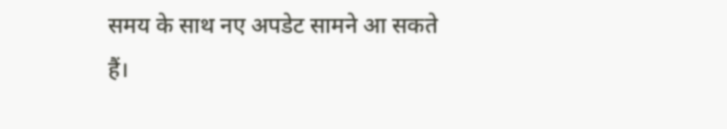समय के साथ नए अपडेट सामने आ सकते हैं।